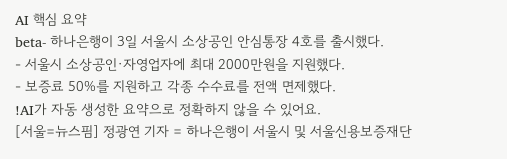AI 핵심 요약
beta- 하나은행이 3일 서울시 소상공인 안심통장 4호를 출시했다.
- 서울시 소상공인·자영업자에 최대 2000만원을 지원했다.
- 보증료 50%를 지원하고 각종 수수료를 전액 면제했다.
!AI가 자동 생성한 요약으로 정확하지 않을 수 있어요.
[서울=뉴스핌] 정광연 기자 = 하나은행이 서울시 및 서울신용보증재단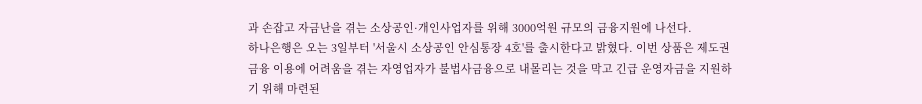과 손잡고 자금난을 겪는 소상공인·개인사업자를 위해 3000억원 규모의 금융지원에 나선다.
하나은행은 오는 3일부터 '서울시 소상공인 안심통장 4호'를 출시한다고 밝혔다. 이번 상품은 제도권 금융 이용에 어려움을 겪는 자영업자가 불법사금융으로 내몰리는 것을 막고 긴급 운영자금을 지원하기 위해 마련된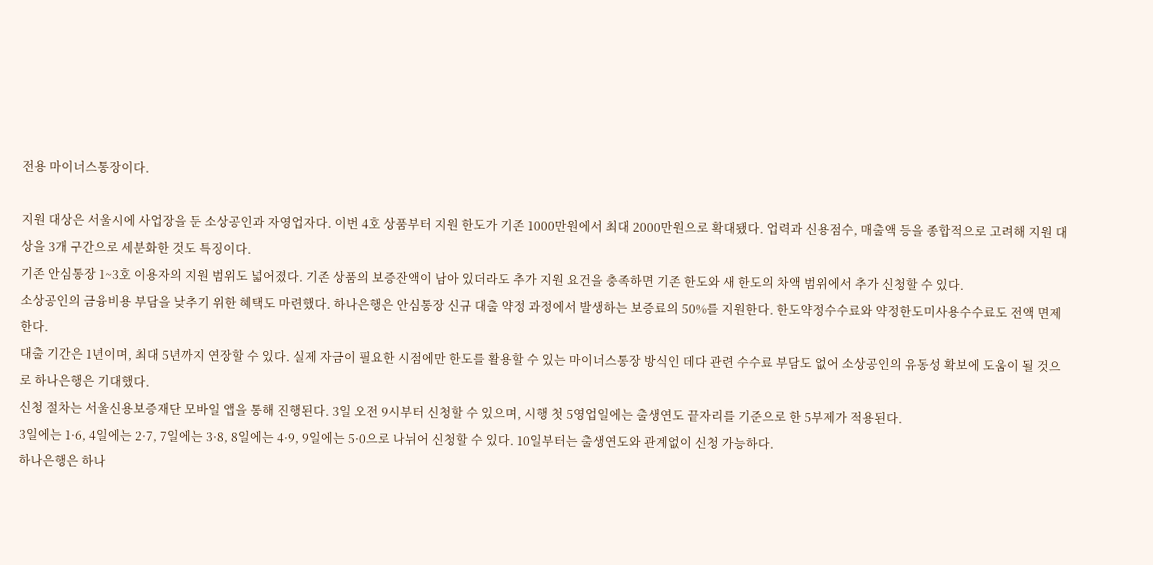전용 마이너스통장이다.

지원 대상은 서울시에 사업장을 둔 소상공인과 자영업자다. 이번 4호 상품부터 지원 한도가 기존 1000만원에서 최대 2000만원으로 확대됐다. 업력과 신용점수, 매출액 등을 종합적으로 고려해 지원 대상을 3개 구간으로 세분화한 것도 특징이다.
기존 안심통장 1~3호 이용자의 지원 범위도 넓어졌다. 기존 상품의 보증잔액이 남아 있더라도 추가 지원 요건을 충족하면 기존 한도와 새 한도의 차액 범위에서 추가 신청할 수 있다.
소상공인의 금융비용 부담을 낮추기 위한 혜택도 마련했다. 하나은행은 안심통장 신규 대출 약정 과정에서 발생하는 보증료의 50%를 지원한다. 한도약정수수료와 약정한도미사용수수료도 전액 면제한다.
대출 기간은 1년이며, 최대 5년까지 연장할 수 있다. 실제 자금이 필요한 시점에만 한도를 활용할 수 있는 마이너스통장 방식인 데다 관련 수수료 부담도 없어 소상공인의 유동성 확보에 도움이 될 것으로 하나은행은 기대했다.
신청 절차는 서울신용보증재단 모바일 앱을 통해 진행된다. 3일 오전 9시부터 신청할 수 있으며, 시행 첫 5영업일에는 출생연도 끝자리를 기준으로 한 5부제가 적용된다.
3일에는 1·6, 4일에는 2·7, 7일에는 3·8, 8일에는 4·9, 9일에는 5·0으로 나뉘어 신청할 수 있다. 10일부터는 출생연도와 관계없이 신청 가능하다.
하나은행은 하나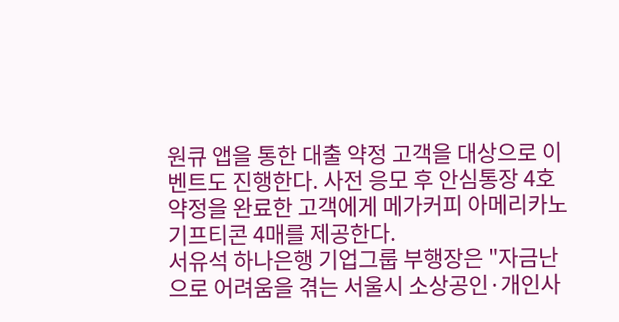원큐 앱을 통한 대출 약정 고객을 대상으로 이벤트도 진행한다. 사전 응모 후 안심통장 4호 약정을 완료한 고객에게 메가커피 아메리카노 기프티콘 4매를 제공한다.
서유석 하나은행 기업그룹 부행장은 "자금난으로 어려움을 겪는 서울시 소상공인·개인사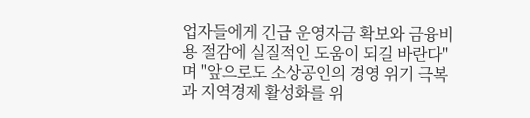업자들에게 긴급 운영자금 확보와 금융비용 절감에 실질적인 도움이 되길 바란다"며 "앞으로도 소상공인의 경영 위기 극복과 지역경제 활성화를 위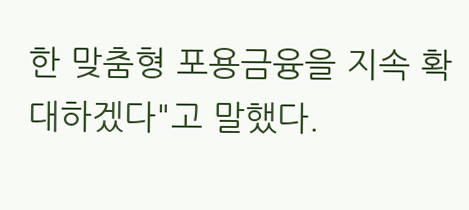한 맞춤형 포용금융을 지속 확대하겠다"고 말했다.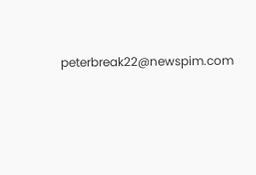peterbreak22@newspim.com